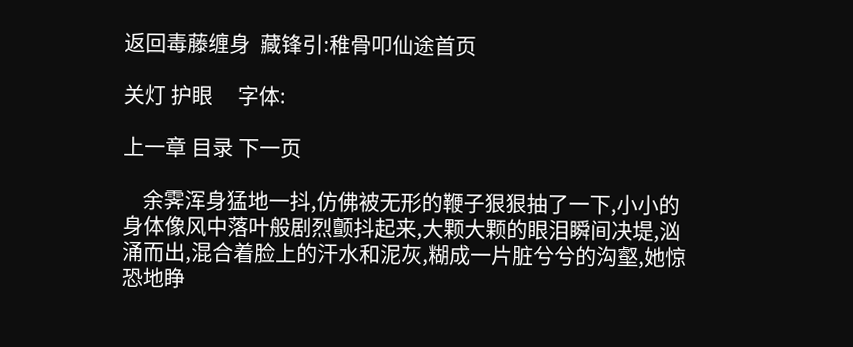返回毒藤缠身  藏锋引:稚骨叩仙途首页

关灯 护眼     字体:

上一章 目录 下一页

    余霁浑身猛地一抖,仿佛被无形的鞭子狠狠抽了一下,小小的身体像风中落叶般剧烈颤抖起来,大颗大颗的眼泪瞬间决堤,汹涌而出,混合着脸上的汗水和泥灰,糊成一片脏兮兮的沟壑,她惊恐地睁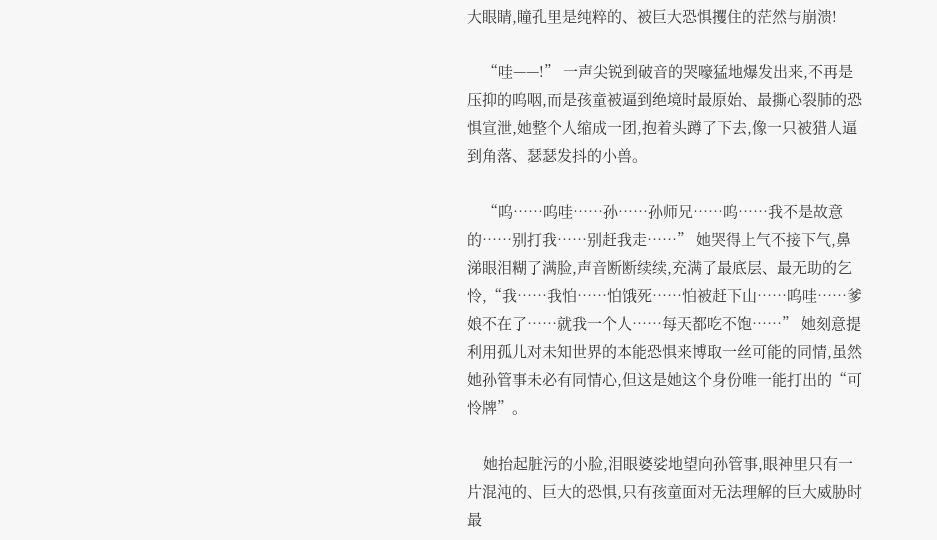大眼睛,瞳孔里是纯粹的、被巨大恐惧攫住的茫然与崩溃!

    “哇——!” 一声尖锐到破音的哭嚎猛地爆发出来,不再是压抑的呜咽,而是孩童被逼到绝境时最原始、最撕心裂肺的恐惧宣泄,她整个人缩成一团,抱着头蹲了下去,像一只被猎人逼到角落、瑟瑟发抖的小兽。

    “呜……呜哇……孙……孙师兄……呜……我不是故意的……别打我……别赶我走……” 她哭得上气不接下气,鼻涕眼泪糊了满脸,声音断断续续,充满了最底层、最无助的乞怜,“我……我怕……怕饿死……怕被赶下山……呜哇……爹娘不在了……就我一个人……每天都吃不饱……” 她刻意提利用孤儿对未知世界的本能恐惧来博取一丝可能的同情,虽然她孙管事未必有同情心,但这是她这个身份唯一能打出的“可怜牌”。

    她抬起脏污的小脸,泪眼婆娑地望向孙管事,眼神里只有一片混沌的、巨大的恐惧,只有孩童面对无法理解的巨大威胁时最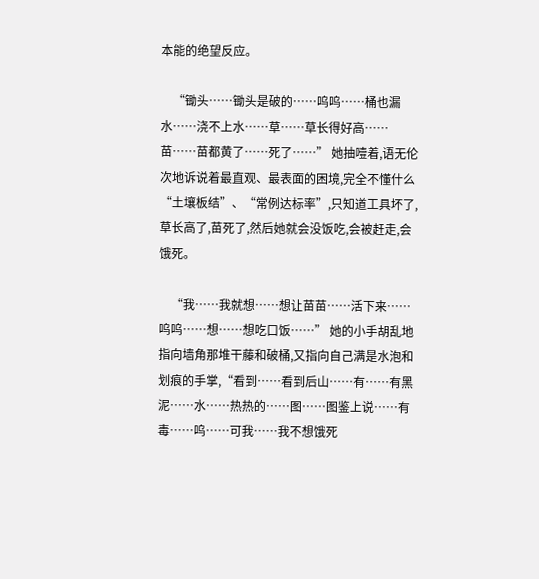本能的绝望反应。

    “锄头……锄头是破的……呜呜……桶也漏水……浇不上水……草……草长得好高……苗……苗都黄了……死了……” 她抽噎着,语无伦次地诉说着最直观、最表面的困境,完全不懂什么“土壤板结”、“常例达标率”,只知道工具坏了,草长高了,苗死了,然后她就会没饭吃,会被赶走,会饿死。

    “我……我就想……想让苗苗……活下来……呜呜……想……想吃口饭……” 她的小手胡乱地指向墙角那堆干藤和破桶,又指向自己满是水泡和划痕的手掌,“看到……看到后山……有……有黑泥……水……热热的……图……图鉴上说……有毒……呜……可我……我不想饿死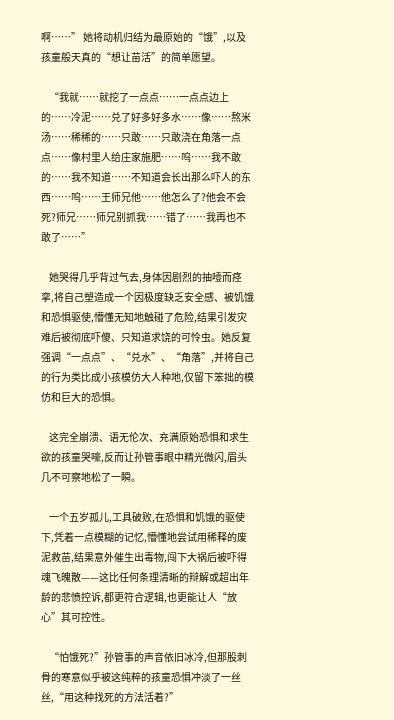啊……” 她将动机归结为最原始的“饿”,以及孩童般天真的“想让苗活”的简单愿望。

    “我就……就挖了一点点……一点点边上的……冷泥……兑了好多好多水……像……熬米汤……稀稀的……只敢……只敢浇在角落一点点……像村里人给庄家施肥……呜……我不敢的……我不知道……不知道会长出那么吓人的东西……呜……王师兄他……他怎么了?他会不会死?师兄……师兄别抓我……错了……我再也不敢了……”

    她哭得几乎背过气去,身体因剧烈的抽噎而痉挛,将自己塑造成一个因极度缺乏安全感、被饥饿和恐惧驱使,懵懂无知地触碰了危险,结果引发灾难后被彻底吓傻、只知道求饶的可怜虫。她反复强调“一点点”、“兑水”、“角落”,并将自己的行为类比成小孩模仿大人种地,仅留下笨拙的模仿和巨大的恐惧。

    这完全崩溃、语无伦次、充满原始恐惧和求生欲的孩童哭嚎,反而让孙管事眼中精光微闪,眉头几不可察地松了一瞬。

    一个五岁孤儿,工具破败,在恐惧和饥饿的驱使下,凭着一点模糊的记忆,懵懂地尝试用稀释的废泥救苗,结果意外催生出毒物,闯下大祸后被吓得魂飞魄散——这比任何条理清晰的辩解或超出年龄的悲愤控诉,都更符合逻辑,也更能让人“放心”其可控性。

    “怕饿死?”孙管事的声音依旧冰冷,但那股刺骨的寒意似乎被这纯粹的孩童恐惧冲淡了一丝丝,“用这种找死的方法活着?”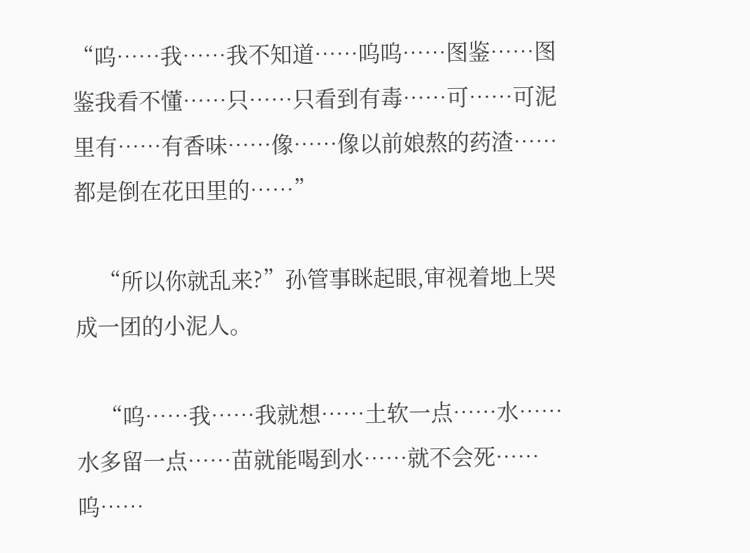“呜……我……我不知道……呜呜……图鉴……图鉴我看不懂……只……只看到有毒……可……可泥里有……有香味……像……像以前娘熬的药渣……都是倒在花田里的……”

    “所以你就乱来?”孙管事眯起眼,审视着地上哭成一团的小泥人。

    “呜……我……我就想……土软一点……水……水多留一点……苗就能喝到水……就不会死……呜……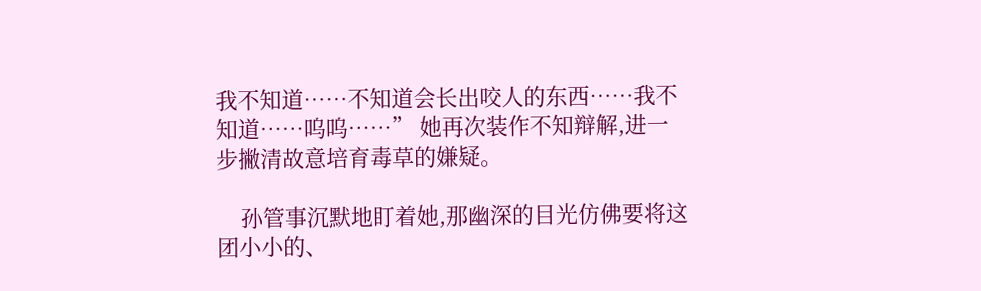我不知道……不知道会长出咬人的东西……我不知道……呜呜……” 她再次装作不知辩解,进一步撇清故意培育毒草的嫌疑。

    孙管事沉默地盯着她,那幽深的目光仿佛要将这团小小的、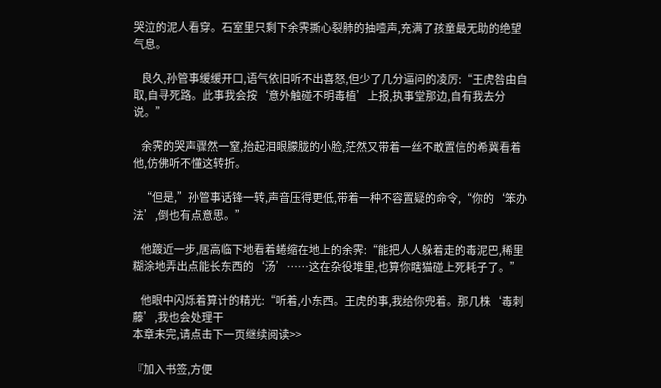哭泣的泥人看穿。石室里只剩下余霁撕心裂肺的抽噎声,充满了孩童最无助的绝望气息。

    良久,孙管事缓缓开口,语气依旧听不出喜怒,但少了几分逼问的凌厉:“王虎咎由自取,自寻死路。此事我会按‘意外触碰不明毒植’上报,执事堂那边,自有我去分说。”

    余霁的哭声骤然一窒,抬起泪眼朦胧的小脸,茫然又带着一丝不敢置信的希冀看着他,仿佛听不懂这转折。

    “但是,”孙管事话锋一转,声音压得更低,带着一种不容置疑的命令,“你的‘笨办法’,倒也有点意思。”

    他踱近一步,居高临下地看着蜷缩在地上的余霁:“能把人人躲着走的毒泥巴,稀里糊涂地弄出点能长东西的‘汤’……这在杂役堆里,也算你瞎猫碰上死耗子了。”

    他眼中闪烁着算计的精光:“听着,小东西。王虎的事,我给你兜着。那几株‘毒刺藤’,我也会处理干
本章未完,请点击下一页继续阅读>>

『加入书签,方便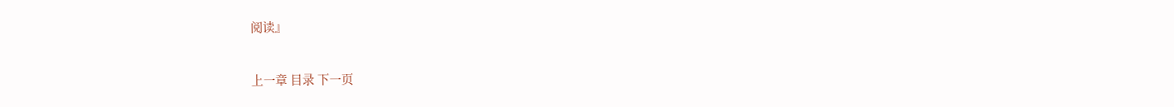阅读』

上一章 目录 下一页